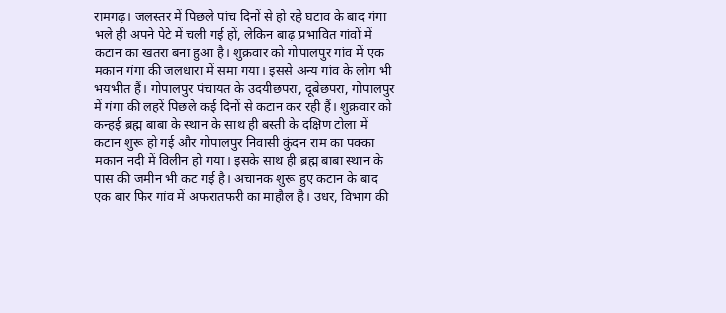रामगढ़। जलस्तर में पिछले पांच दिनों से हो रहे घटाव के बाद गंगा भले ही अपने पेटे में चली गई हों, लेकिन बाढ़ प्रभावित गांवों में कटान का खतरा बना हुआ है। शुक्रवार को गोपालपुर गांव में एक मकान गंगा की जलधारा में समा गया। इससे अन्य गांव के लोग भी भयभीत हैं। गोपालपुर पंचायत के उदयीछपरा, दूबेछपरा, गोपालपुर में गंगा की लहरें पिछले कई दिनों से कटान कर रही हैं। शुक्रवार को कन्हई ब्रह्म बाबा के स्थान के साथ ही बस्ती के दक्षिण टोला में कटान शुरू हो गई और गोपालपुर निवासी कुंदन राम का पक्का मकान नदी में विलीन हो गया। इसके साथ ही ब्रह्म बाबा स्थान के पास की जमीन भी कट गई है। अचानक शुरू हुए कटान के बाद एक बार फिर गांव में अफरातफरी का माहौल है। उधर, विभाग की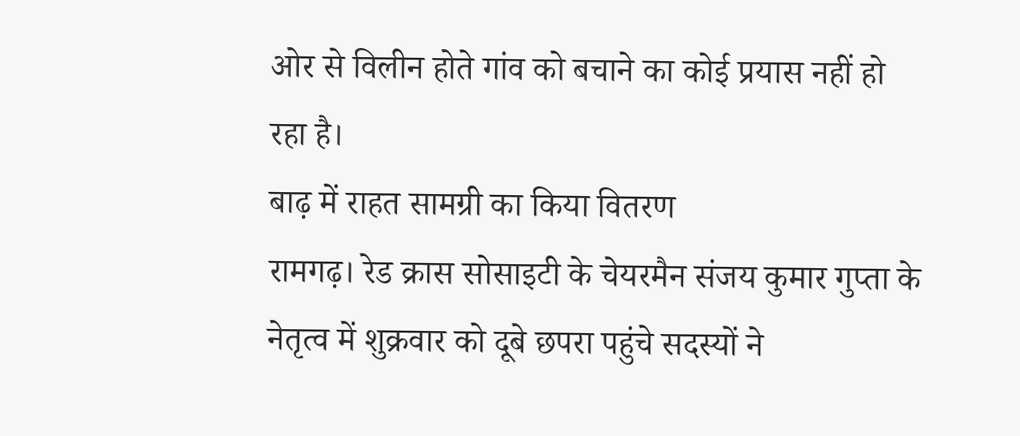ओर से विलीन होते गांव को बचाने का कोई प्रयास नहीं हो रहा है।
बाढ़ में राहत सामग्री का किया वितरण
रामगढ़। रेड क्रास सोसाइटी के चेयरमैन संजय कुमार गुप्ता के नेतृत्व में शुक्रवार को दूबे छपरा पहुंचे सदस्यों ने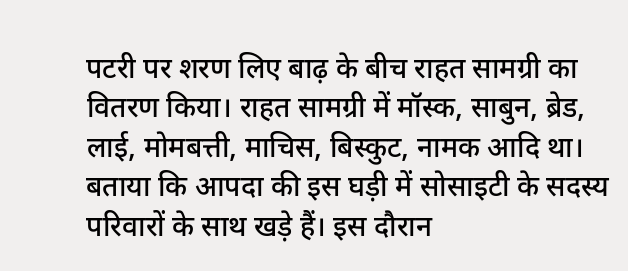पटरी पर शरण लिए बाढ़ के बीच राहत सामग्री का वितरण किया। राहत सामग्री में मॉस्क, साबुन, ब्रेड, लाई, मोमबत्ती, माचिस, बिस्कुट, नामक आदि था। बताया कि आपदा की इस घड़ी में सोसाइटी के सदस्य परिवारों के साथ खड़े हैं। इस दौरान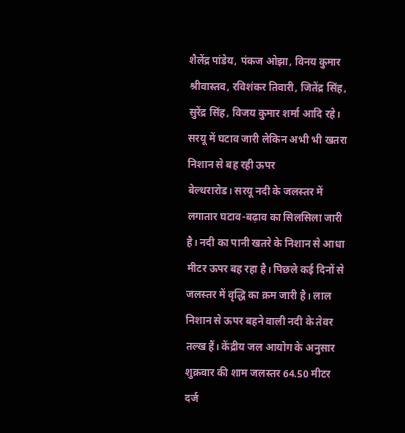शैलेंद्र पांडेय, पंकज ओझा, विनय कुमार श्रीवास्तव, रविशंकर तिवारी, जितेंद्र सिंह, सुरेंद्र सिंह, विजय कुमार शर्मा आदि रहे।
सरयू में घटाव जारी लेकिन अभी भी खतरा निशान से बह रही ऊपर
बेल्थरारोड। सरयू नदी के जलस्तर में लगातार घटाव-बढ़ाव का सिलसिला जारी है। नदी का पानी खतरे के निशान से आधा मीटर ऊपर बह रहा है। पिछले कई दिनों से जलस्तर में वृद्धि का क्रम जारी है। लाल निशान से ऊपर बहने वाली नदी के तेवर तल्ख हैं। केंद्रीय जल आयोग के अनुसार शुक्रवार की शाम जलस्तर 64.50 मीटर दर्ज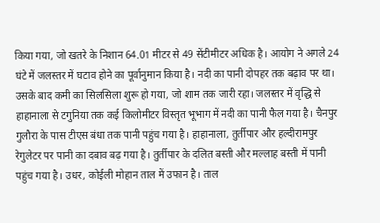किया गया, जो खतरे के निशान 64.01 मीटर से 49 सेंटीमीटर अधिक है। आयोग ने अगले 24 घंटे में जलस्तर में घटाव होने का पूर्वानुमान किया है। नदी का पानी दोपहर तक बढ़ाव पर था। उसके बाद कमी का सिलसिला शुरू हो गया, जो शाम तक जारी रहा। जलस्तर में वृद्धि से हाहानाला से टगुनिया तक कई किलोमीटर विस्तृत भूभाग में नदी का पानी फैल गया है। चैनपुर गुलौरा के पास टीएस बंधा तक पानी पहुंच गया है। हाहानाला, तुर्तीपार और हल्दीरामपुर रेगुलेटर पर पानी का दबाव बढ़ गया है। तुर्तीपार के दलित बस्ती और मल्लाह बस्ती में पानी पहुंच गया है। उधर, कोईली मोहान ताल में उफान है। ताल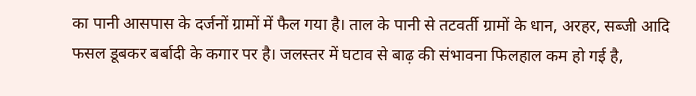का पानी आसपास के दर्जनों ग्रामों में फैल गया है। ताल के पानी से तटवर्ती ग्रामों के धान, अरहर, सब्जी आदि फसल डूबकर बर्बादी के कगार पर है। जलस्तर में घटाव से बाढ़ की संभावना फिलहाल कम हो गई है,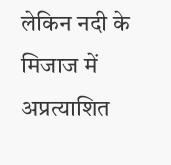लेकिन नदी के मिजाज में अप्रत्याशित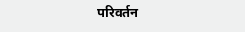परिवर्तन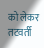को लेकर तटवर्ती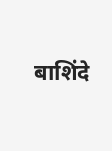बाशिंदे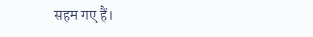सहम गए हैं।